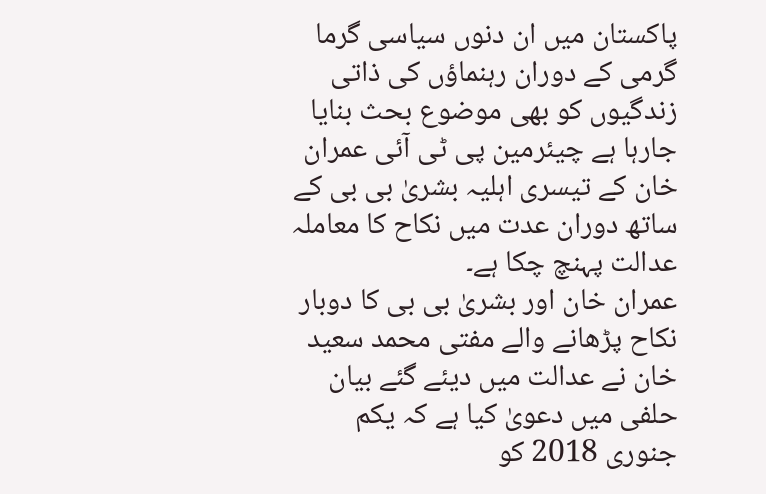پاکستان میں ان دنوں سیاسی گرما گرمی کے دوران رہنماؤں کی ذاتی زندگیوں کو بھی موضوع بحث بنایا جارہا ہے چیئرمین پی ٹی آئی عمران خان کے تیسری اہلیہ بشریٰ بی بی کے ساتھ دوران عدت میں نکاح کا معاملہ عدالت پہنچ چکا ہے۔
عمران خان اور بشریٰ بی بی کا دوبار نکاح پڑھانے والے مفتی محمد سعید خان نے عدالت میں دیئے گئے بیان حلفی میں دعویٰ کیا ہے کہ یکم جنوری 2018 کو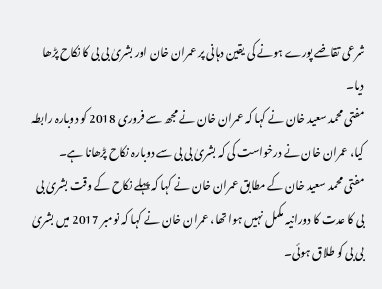شرعی تقاضے پورے ہونے کی یقین دہانی پر عمران خان اور بشریٰ بی بی کا نکاح پڑھا دیا۔
مفتی محمد سعید خان نے کہا کہ عمران خان نے مجھ سے فروری 2018 کو دوبارہ رابطہ کیا، عمران خان نے درخواست کی کہ بشریٰ بی بی سے دوبارہ نکاح پڑھانا ہے۔
مفتی محمد سعید خان کے مطابق عمران خان نے کہا کہ پہلے نکاح کے وقت بشریٰ بی بی کا عدت کا دورانیہ مکمل نہیں ہوا تھا، عمران خان نے کہا کہ نومبر 2017 میں بشریٰ بی بی کو طلاق ہوئی۔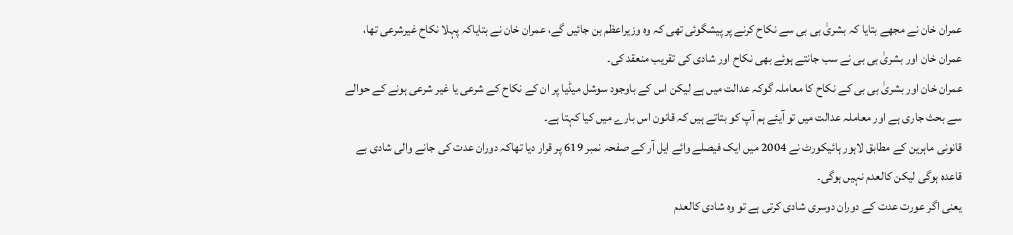عمران خان نے مجھے بتایا کہ بشریٰ بی بی سے نکاح کرنے پر پیشگوئی تھی کہ وہ وزیراعظم بن جائیں گے، عمران خان نے بتایاکہ پہلا نکاح غیرشرعی تھا، عمران خان اور بشریٰ بی بی نے سب جانتے ہوئے بھی نکاح اور شادی کی تقریب منعقد کی۔
عمران خان اور بشریٰ بی بی کے نکاح کا معاملہ گوکہ عدالت میں ہے لیکن اس کے باوجود سوشل میڈیا پر ان کے نکاح کے شرعی یا غیر شرعی ہونے کے حوالے سے بحث جاری ہے اور معاملہ عدالت میں تو آیئے ہم آپ کو بتاتے ہیں کہ قانون اس بارے میں کیا کہتا ہے۔
قانونی ماہرین کے مطابق لاہور ہائیکورٹ نے 2004 میں ایک فیصلے وائے ایل آر کے صفحہ نمبر 619 پر قرار دیا تھاکہ دوران عدت کی جانے والی شادی بے قاعدہ ہوگی لیکن کالعدم نہیں ہوگی۔
یعنی اگر عورت عدت کے دوران دوسری شادی کرتی ہے تو وہ شادی کالعدم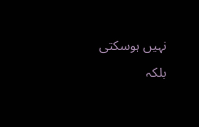نہیں ہوسکتی بلکہ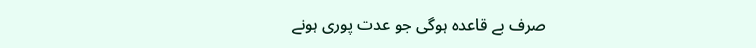صرف بے قاعدہ ہوگی جو عدت پوری ہونے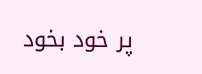پر خود بخود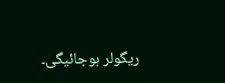ریگولر ہوجائیگی۔